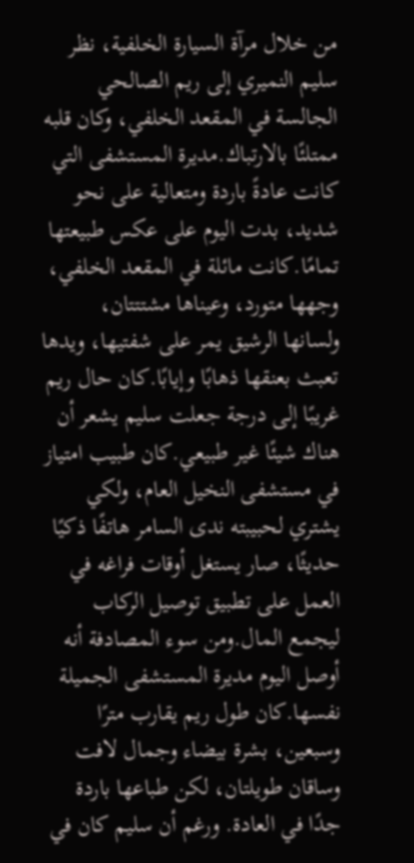من خلال مرآة السيارة الخلفية، نظر سليم النميري إلى ريم الصالحي الجالسة في المقعد الخلفي، وكان قلبه ممتلئًا بالارتباك.مديرة المستشفى التي كانت عادةً باردة ومتعالية على نحو شديد، بدت اليوم على عكس طبيعتها تمامًا.كانت مائلة في المقعد الخلفي، وجهها متورد، وعيناها مشتتتان، ولسانها الرشيق يمر على شفتيها، ويدها تعبث بعنقها ذهابًا وإيابًا.كان حال ريم غريبًا إلى درجة جعلت سليم يشعر أن هناك شيئًا غير طبيعي.كان طبيب امتياز في مستشفى النخيل العام، ولكي يشتري لحبيبته ندى السامر هاتفًا ذكيًا حديثًا، صار يستغل أوقات فراغه في العمل على تطبيق توصيل الركاب ليجمع المال.ومن سوء المصادفة أنه أوصل اليوم مديرة المستشفى الجميلة نفسها.كان طول ريم يقارب مترًا وسبعين، بشرة بيضاء وجمال لافت وساقان طويلتان، لكن طباعها باردة جدًا في العادة. ورغم أن سليم كان في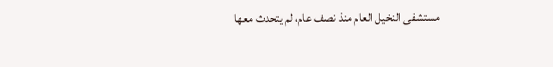مستشفى النخيل العام منذ نصف عام، لم يتحدث معها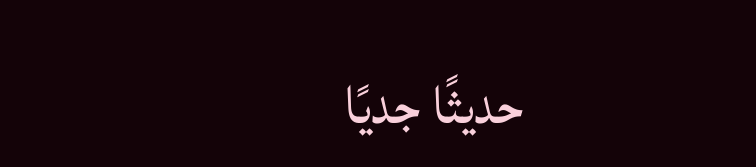حديثًا جديًا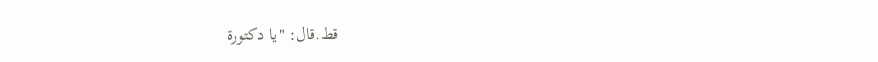قط.قال: "يا دكتورة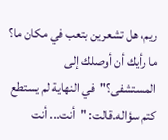ريم، هل تشعرين بتعب في مكان ما؟ ما رأيك أن أوصلك إلى المستشفى؟"في النهاية لم يستطع كتم سؤاله.قالت: "أنت... أنت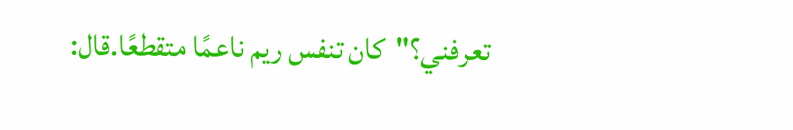تعرفني؟"كان تنفس ريم ناعمًا متقطعًا.قال: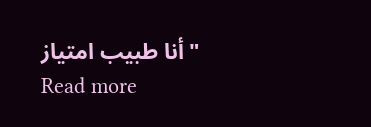"أنا طبيب امتياز
Read more